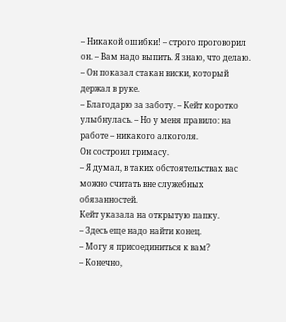– Никакой ошибки! – строго проговорил он. – Вам надо выпить. Я знаю, что делаю. – Он показал стакан виски, который держал в руке.
– Благодарю за заботу. – Кейт коротко улыбнулась. – Но у меня правило: на работе – никакого алкоголя.
Он состроил гримасу.
– Я думал, в таких обстоятельствах вас можно считать вне служебных обязанностей.
Кейт указала на открытую папку.
– Здесь еще надо найти конец.
– Могу я присоединиться к вам?
– Конечно,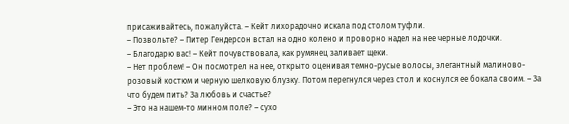присаживайтесь, пожалуйста. – Кейт лихорадочно искала под столом туфли.
– Позвольте? – Питер Гендерсон встал на одно колено и проворно надел на нее черные лодочки.
– Благодарю вас! – Кейт почувствовала, как румянец заливает щеки.
– Нет проблем! – Он посмотрел на нее, открыто оценивая темно-русые волосы, элегантный малиново-розовый костюм и черную шелковую блузку. Потом перегнулся через стол и коснулся ее бокала своим. – За что будем пить? За любовь и счастье?
– Это на нашем-то минном поле? – сухо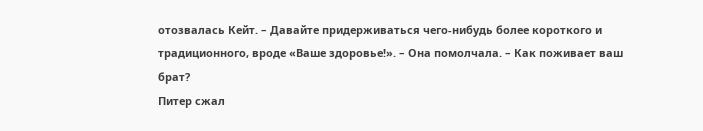отозвалась Кейт. – Давайте придерживаться чего-нибудь более короткого и традиционного, вроде «Ваше здоровье!». – Она помолчала. – Как поживает ваш брат?
Питер сжал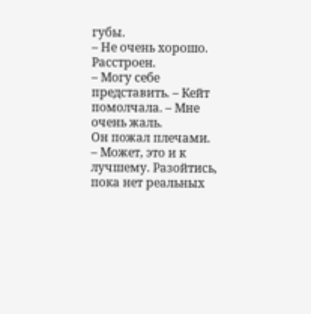губы.
– Не очень хорошо. Расстроен.
– Могу себе представить. – Кейт помолчала. – Мне очень жаль.
Он пожал плечами.
– Может, это и к лучшему. Разойтись, пока нет реальных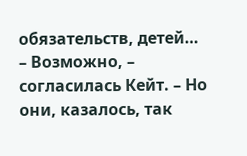обязательств, детей…
– Возможно, – согласилась Кейт. – Но они, казалось, так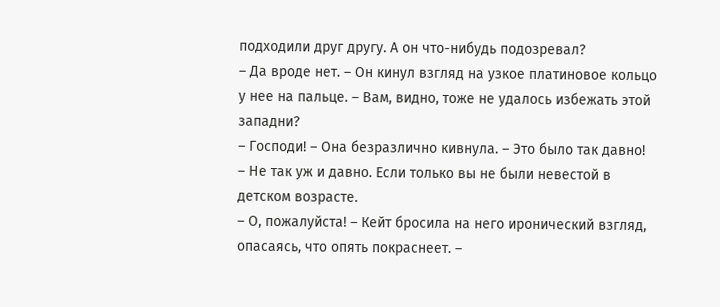подходили друг другу. А он что-нибудь подозревал?
– Да вроде нет. – Он кинул взгляд на узкое платиновое кольцо у нее на пальце. – Вам, видно, тоже не удалось избежать этой западни?
– Господи! – Она безразлично кивнула. – Это было так давно!
– Не так уж и давно. Если только вы не были невестой в детском возрасте.
– О, пожалуйста! – Кейт бросила на него иронический взгляд, опасаясь, что опять покраснеет. –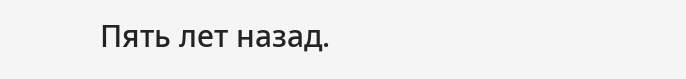Пять лет назад.